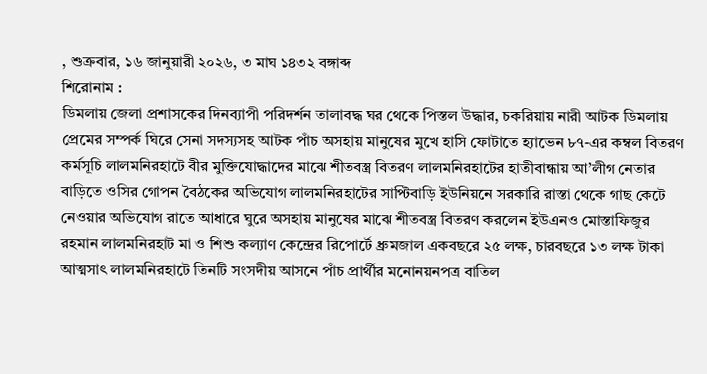, শুক্রবার, ১৬ জানুয়ারী ২০২৬, ৩ মাঘ ১৪৩২ বঙ্গাব্দ
শিরোনাম :
ডিমলায় জেলা প্রশাসকের দিনব্যাপী পরিদর্শন তালাবদ্ধ ঘর থেকে পিস্তল উদ্ধার, চকরিয়ায় নারী আটক ডিমলায় প্রেমের সম্পর্ক ঘিরে সেনা সদস্যসহ আটক পাঁচ অসহায় মানুষের মুখে হাসি ফোটাতে হ্যাভেন ৮৭-এর কম্বল বিতরণ কর্মসূচি লালমনিরহাটে বীর মুক্তিযোদ্ধাদের মাঝে শীতবস্ত্র বিতরণ লালমনিরহাটের হাতীবান্ধায় আ’লীগ নেতার বাড়িতে ওসির গোপন বৈঠকের অভিযোগ লালমনিরহাটের সাপ্টিবাড়ি ইউনিয়নে সরকারি রাস্তা থেকে গাছ কেটে নেওয়ার অভিযোগ রাতে আধারে ঘুরে অসহায় মানুষের মাঝে শীতবস্ত্র বিতরণ করলেন ইউএনও মোস্তাফিজুর রহমান লালমনিরহাট মা ও শিশু কল্যাণ কেন্দ্রের রিপোর্টে ধ্রুমজাল একবছরে ২৫ লক্ষ, চারবছরে ১৩ লক্ষ টাকা আত্মসাৎ লালমনিরহাটে তিনটি সংসদীয় আসনে পাঁচ প্রার্থীর মনোনয়নপত্র বাতিল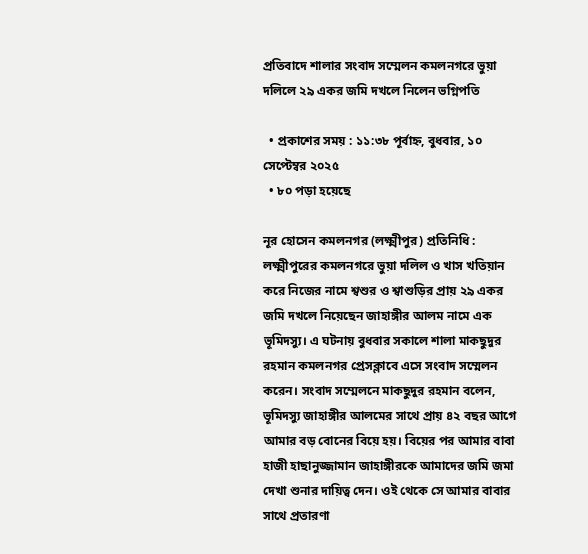প্রতিবাদে শালার সংবাদ সম্মেলন কমলনগরে ভুয়া দলিলে ২৯ একর জমি দখলে নিলেন ভগ্নিপতি

  • প্রকাশের সময় : ১১:৩৮ পূর্বাহ্ন, বুধবার, ১০ সেপ্টেম্বর ২০২৫
  • ৮০ পড়া হয়েছে

নূর হোসেন কমলনগর (লক্ষ্মীপুর) প্রতিনিধি :
লক্ষ্মীপুরের কমলনগরে ভুয়া দলিল ও খাস খতিয়ান করে নিজের নামে শ্বশুর ও শ্বাশুড়ির প্রায় ২৯ একর জমি দখলে নিয়েছেন জাহাঙ্গীর আলম নামে এক ভূমিদস্যু। এ ঘটনায় বুধবার সকালে শালা মাকছুদুর রহমান কমলনগর প্রেসক্লাবে এসে সংবাদ সম্মেলন করেন। সংবাদ সম্মেলনে মাকছুদুর রহমান বলেন, ভূমিদস্যু জাহাঙ্গীর আলমের সাথে প্রায় ৪২ বছর আগে আমার বড় বোনের বিয়ে হয়। বিয়ের পর আমার বাবা হাজী হাছানুজ্জামান জাহাঙ্গীরকে আমাদের জমি জমা দেখা শুনার দায়িত্ব দেন। ওই থেকে সে আমার বাবার সাথে প্রতারণা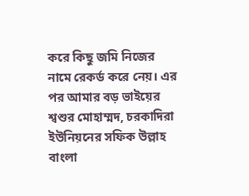করে কিছু জমি নিজের নামে রেকর্ড করে নেয়। এর পর আমার বড় ভাইয়ের শ্বশুর মোহাম্মদ, চরকাদিরা ইউনিয়নের সফিক উল্লাহ বাংলা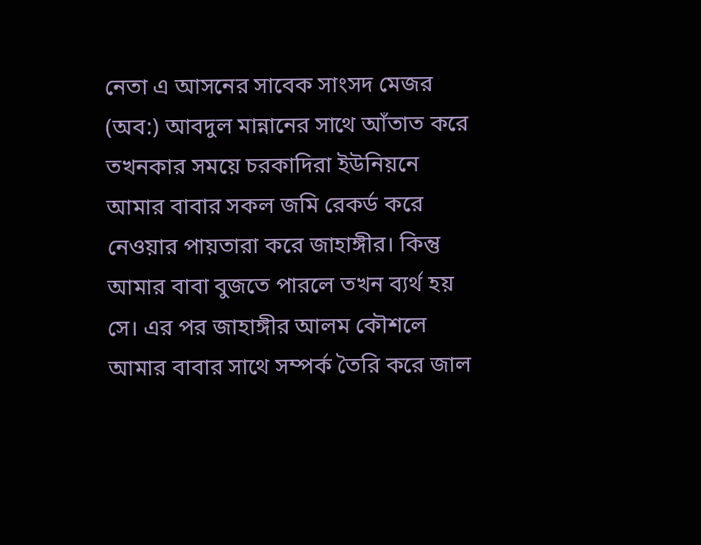নেতা এ আসনের সাবেক সাংসদ মেজর (অব:) আবদুল মান্নানের সাথে আঁতাত করে তখনকার সময়ে চরকাদিরা ইউনিয়নে আমার বাবার সকল জমি রেকর্ড করে নেওয়ার পায়তারা করে জাহাঙ্গীর। কিন্তু আমার বাবা বুজতে পারলে তখন ব্যর্থ হয় সে। এর পর জাহাঙ্গীর আলম কৌশলে আমার বাবার সাথে সম্পর্ক তৈরি করে জাল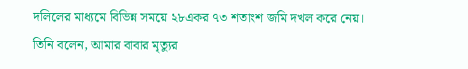দলিলের মাধ্যমে বিভিন্ন সময়ে ২৮একর ৭৩ শতাংশ জমি দখল করে নেয়।
তিনি বলেন, আমার বাবার মৃত্যুর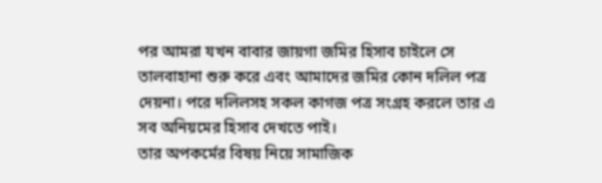পর আমরা যখন বাবার জায়গা জমির হিসাব চাইলে সে তালবাহানা শুরু করে এবং আমাদের জমির কোন দলিল পত্র দেয়না। পরে দলিলসহ সকল কাগজ পত্র সংগ্রহ করলে তার এ সব অনিয়মের হিসাব দেখতে পাই।
তার অপকর্মের বিষয় নিয়ে সামাজিক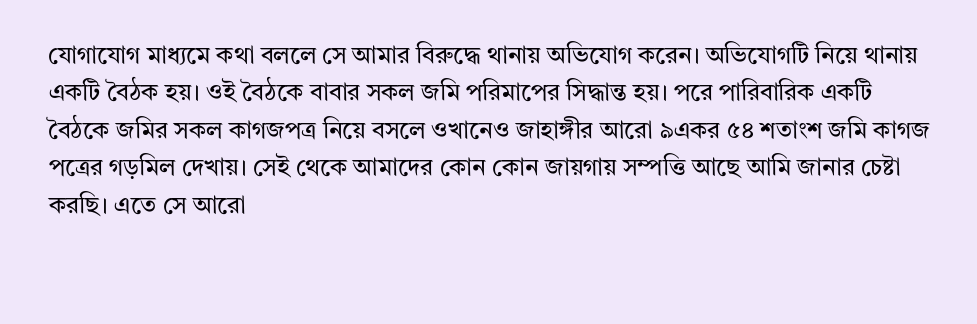যোগাযোগ মাধ্যমে কথা বললে সে আমার বিরুদ্ধে থানায় অভিযোগ করেন। অভিযোগটি নিয়ে থানায় একটি বৈঠক হয়। ওই বৈঠকে বাবার সকল জমি পরিমাপের সিদ্ধান্ত হয়। পরে পারিবারিক একটি বৈঠকে জমির সকল কাগজপত্র নিয়ে বসলে ওখানেও জাহাঙ্গীর আরো ৯একর ৫৪ শতাংশ জমি কাগজ পত্রের গড়মিল দেখায়। সেই থেকে আমাদের কোন কোন জায়গায় সম্পত্তি আছে আমি জানার চেষ্টা করছি। এতে সে আরো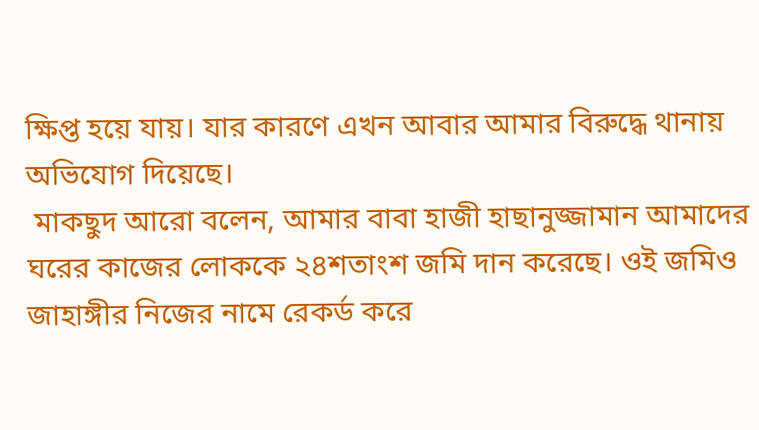ক্ষিপ্ত হয়ে যায়। যার কারণে এখন আবার আমার বিরুদ্ধে থানায় অভিযোগ দিয়েছে।
 মাকছুদ আরো বলেন, আমার বাবা হাজী হাছানুজ্জামান আমাদের ঘরের কাজের লোককে ২৪শতাংশ জমি দান করেছে। ওই জমিও জাহাঙ্গীর নিজের নামে রেকর্ড করে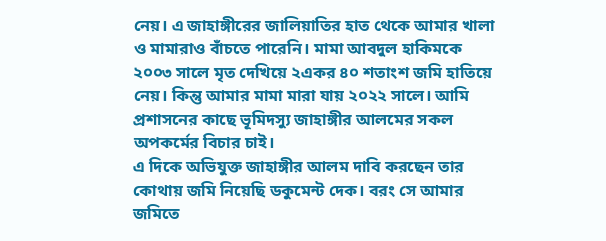নেয়। এ জাহাঙ্গীরের জালিয়াতির হাত থেকে আমার খালা ও মামারাও বাঁচতে পারেনি। মামা আবদুল হাকিমকে ২০০৩ সালে মৃত দেখিয়ে ২একর ৪০ শতাংশ জমি হাতিয়ে নেয়। কিন্তু আমার মামা মারা যায় ২০২২ সালে। আমি প্রশাসনের কাছে ভূমিদস্যু জাহাঙ্গীর আলমের সকল অপকর্মের বিচার চাই।
এ দিকে অভিযুক্ত জাহাঙ্গীর আলম দাবি করছেন তার কোথায় জমি নিয়েছি ডকুমেন্ট দেক। বরং সে আমার জমিতে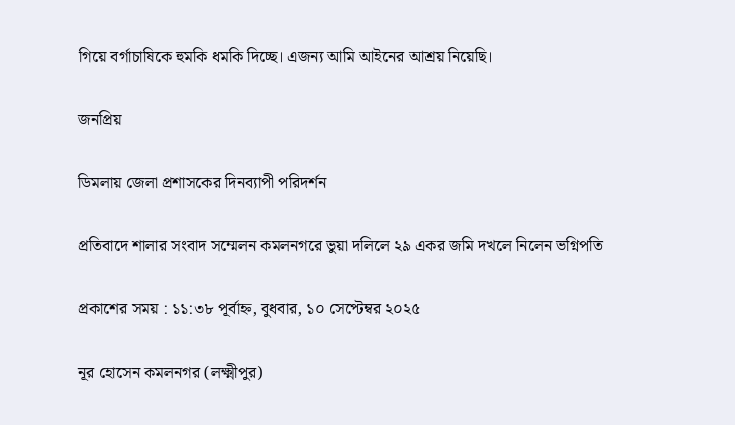গিয়ে বর্গাচাষিকে হুমকি ধমকি দিচ্ছে। এজন্য আমি আইনের আশ্রয় নিয়েছি।

জনপ্রিয়

ডিমলায় জেলা প্রশাসকের দিনব্যাপী পরিদর্শন

প্রতিবাদে শালার সংবাদ সম্মেলন কমলনগরে ভুয়া দলিলে ২৯ একর জমি দখলে নিলেন ভগ্নিপতি

প্রকাশের সময় : ১১:৩৮ পূর্বাহ্ন, বুধবার, ১০ সেপ্টেম্বর ২০২৫

নূর হোসেন কমলনগর (লক্ষ্মীপুর)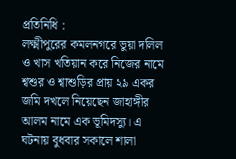প্রতিনিধি :
লক্ষ্মীপুরের কমলনগরে ভুয়া দলিল ও খাস খতিয়ান করে নিজের নামে শ্বশুর ও শ্বাশুড়ির প্রায় ২৯ একর জমি দখলে নিয়েছেন জাহাঙ্গীর আলম নামে এক ভূমিদস্যু। এ ঘটনায় বুধবার সকালে শালা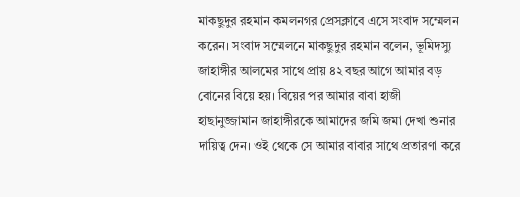মাকছুদুর রহমান কমলনগর প্রেসক্লাবে এসে সংবাদ সম্মেলন করেন। সংবাদ সম্মেলনে মাকছুদুর রহমান বলেন, ভূমিদস্যু জাহাঙ্গীর আলমের সাথে প্রায় ৪২ বছর আগে আমার বড় বোনের বিয়ে হয়। বিয়ের পর আমার বাবা হাজী হাছানুজ্জামান জাহাঙ্গীরকে আমাদের জমি জমা দেখা শুনার দায়িত্ব দেন। ওই থেকে সে আমার বাবার সাথে প্রতারণা করে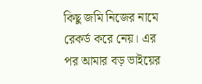কিছু জমি নিজের নামে রেকর্ড করে নেয়। এর পর আমার বড় ভাইয়ের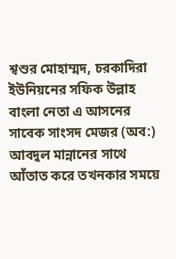শ্বশুর মোহাম্মদ, চরকাদিরা ইউনিয়নের সফিক উল্লাহ বাংলা নেতা এ আসনের সাবেক সাংসদ মেজর (অব:) আবদুল মান্নানের সাথে আঁতাত করে তখনকার সময়ে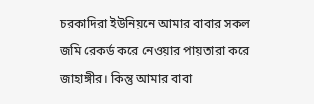চরকাদিরা ইউনিয়নে আমার বাবার সকল জমি রেকর্ড করে নেওয়ার পায়তারা করে জাহাঙ্গীর। কিন্তু আমার বাবা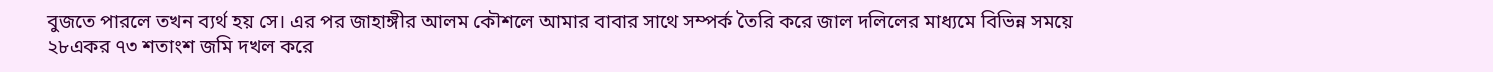বুজতে পারলে তখন ব্যর্থ হয় সে। এর পর জাহাঙ্গীর আলম কৌশলে আমার বাবার সাথে সম্পর্ক তৈরি করে জাল দলিলের মাধ্যমে বিভিন্ন সময়ে ২৮একর ৭৩ শতাংশ জমি দখল করে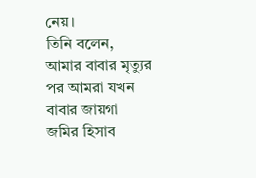নেয়।
তিনি বলেন, আমার বাবার মৃত্যুর পর আমরা যখন বাবার জায়গা জমির হিসাব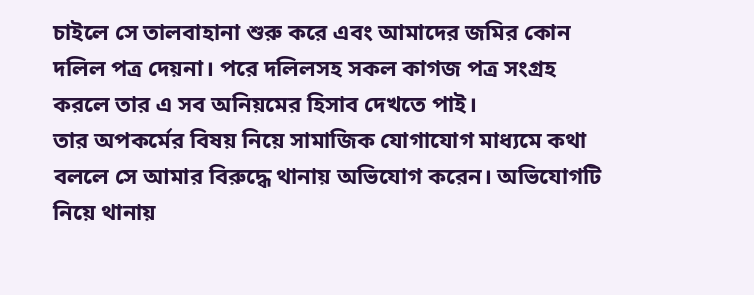চাইলে সে তালবাহানা শুরু করে এবং আমাদের জমির কোন দলিল পত্র দেয়না। পরে দলিলসহ সকল কাগজ পত্র সংগ্রহ করলে তার এ সব অনিয়মের হিসাব দেখতে পাই।
তার অপকর্মের বিষয় নিয়ে সামাজিক যোগাযোগ মাধ্যমে কথা বললে সে আমার বিরুদ্ধে থানায় অভিযোগ করেন। অভিযোগটি নিয়ে থানায়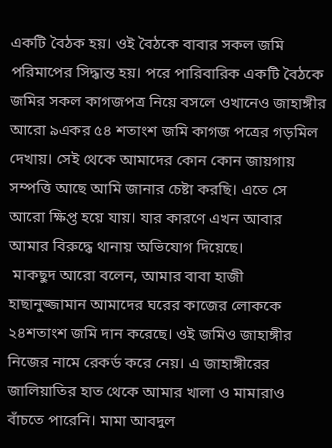একটি বৈঠক হয়। ওই বৈঠকে বাবার সকল জমি পরিমাপের সিদ্ধান্ত হয়। পরে পারিবারিক একটি বৈঠকে জমির সকল কাগজপত্র নিয়ে বসলে ওখানেও জাহাঙ্গীর আরো ৯একর ৫৪ শতাংশ জমি কাগজ পত্রের গড়মিল দেখায়। সেই থেকে আমাদের কোন কোন জায়গায় সম্পত্তি আছে আমি জানার চেষ্টা করছি। এতে সে আরো ক্ষিপ্ত হয়ে যায়। যার কারণে এখন আবার আমার বিরুদ্ধে থানায় অভিযোগ দিয়েছে।
 মাকছুদ আরো বলেন, আমার বাবা হাজী হাছানুজ্জামান আমাদের ঘরের কাজের লোককে ২৪শতাংশ জমি দান করেছে। ওই জমিও জাহাঙ্গীর নিজের নামে রেকর্ড করে নেয়। এ জাহাঙ্গীরের জালিয়াতির হাত থেকে আমার খালা ও মামারাও বাঁচতে পারেনি। মামা আবদুল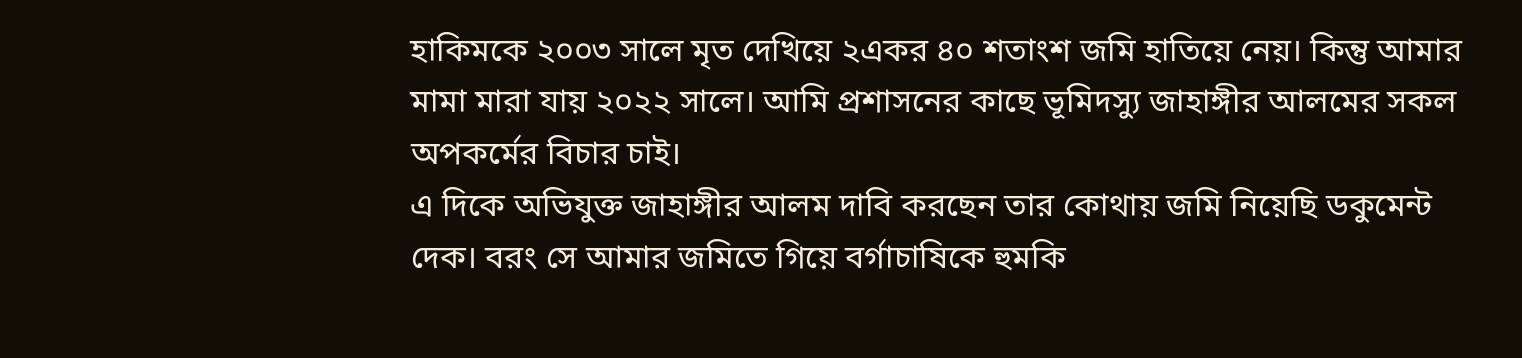হাকিমকে ২০০৩ সালে মৃত দেখিয়ে ২একর ৪০ শতাংশ জমি হাতিয়ে নেয়। কিন্তু আমার মামা মারা যায় ২০২২ সালে। আমি প্রশাসনের কাছে ভূমিদস্যু জাহাঙ্গীর আলমের সকল অপকর্মের বিচার চাই।
এ দিকে অভিযুক্ত জাহাঙ্গীর আলম দাবি করছেন তার কোথায় জমি নিয়েছি ডকুমেন্ট দেক। বরং সে আমার জমিতে গিয়ে বর্গাচাষিকে হুমকি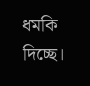ধমকি দিচ্ছে।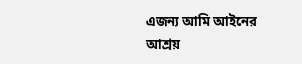এজন্য আমি আইনের আশ্রয়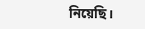নিয়েছি।